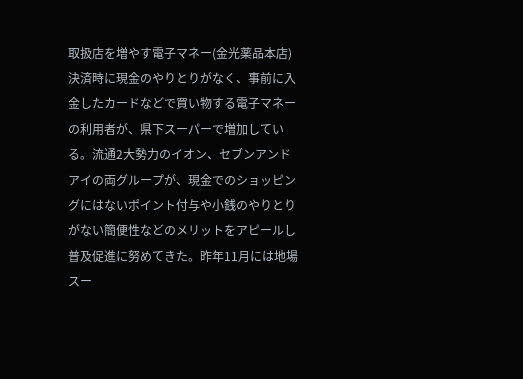取扱店を増やす電子マネー(金光薬品本店)
決済時に現金のやりとりがなく、事前に入金したカードなどで買い物する電子マネーの利用者が、県下スーパーで増加している。流通2大勢力のイオン、セブンアンドアイの両グループが、現金でのショッピングにはないポイント付与や小銭のやりとりがない簡便性などのメリットをアピールし普及促進に努めてきた。昨年11月には地場スー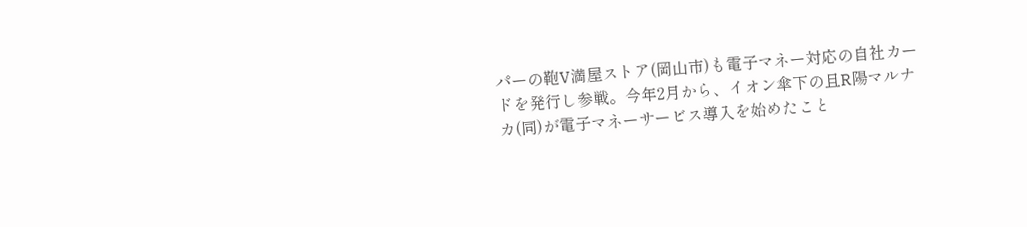パーの鞄V満屋ストア(岡山市)も電子マネー対応の自社カードを発行し参戦。今年2月から、イオン傘下の且R陽マルナカ(同)が電子マネーサービス導入を始めたこと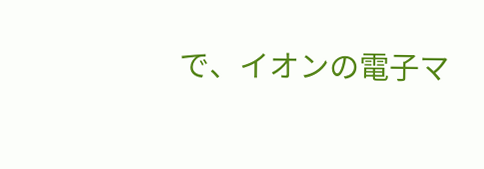で、イオンの電子マ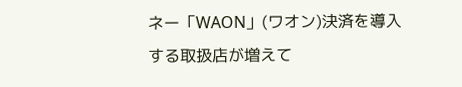ネー「WAON」(ワオン)決済を導入する取扱店が増えて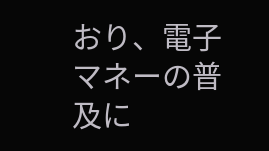おり、電子マネーの普及に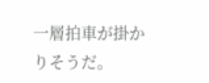一層拍車が掛かりそうだ。